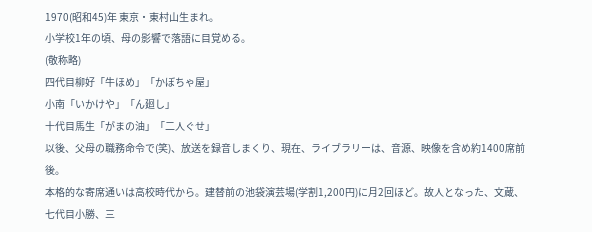1970(昭和45)年 東京・東村山生まれ。
小学校1年の頃、母の影響で落語に目覚める。
(敬称略)
四代目柳好「牛ほめ」「かぼちゃ屋」
小南「いかけや」「ん廻し」
十代目馬生「がまの油」「二人ぐせ」
以後、父母の職務命令で(笑)、放送を録音しまくり、現在、ライブラリーは、音源、映像を含め約1400席前後。
本格的な寄席通いは高校時代から。建替前の池袋演芸場(学割1,200円)に月2回ほど。故人となった、文蔵、七代目小勝、三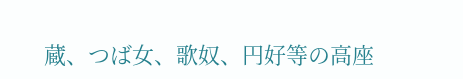蔵、つば女、歌奴、円好等の高座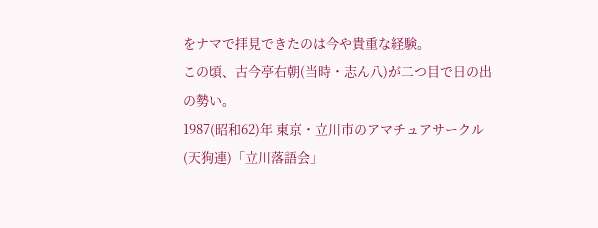をナマで拝見できたのは今や貴重な経験。
この頃、古今亭右朝(当時・志ん八)が二つ目で日の出の勢い。
1987(昭和62)年 東京・立川市のアマチュアサークル(天狗連)「立川落語会」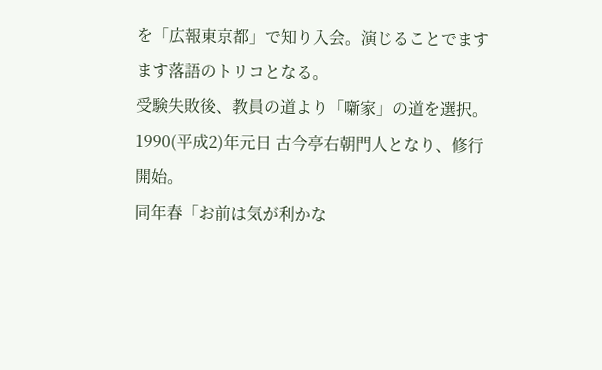を「広報東京都」で知り入会。演じることでますます落語のトリコとなる。
受験失敗後、教員の道より「噺家」の道を選択。
1990(平成2)年元日 古今亭右朝門人となり、修行開始。
同年春「お前は気が利かな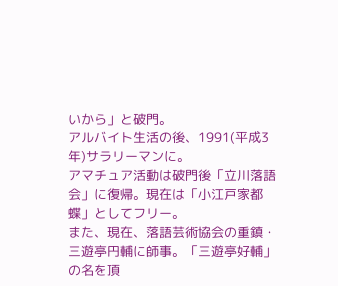いから」と破門。
アルバイト生活の後、1991(平成3年)サラリーマンに。
アマチュア活動は破門後「立川落語会」に復帰。現在は「小江戸家都蝶」としてフリー。
また、現在、落語芸術協会の重鎮・三遊亭円輔に師事。「三遊亭好輔」の名を頂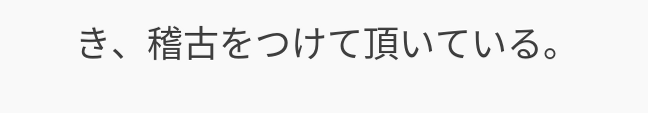き、稽古をつけて頂いている。